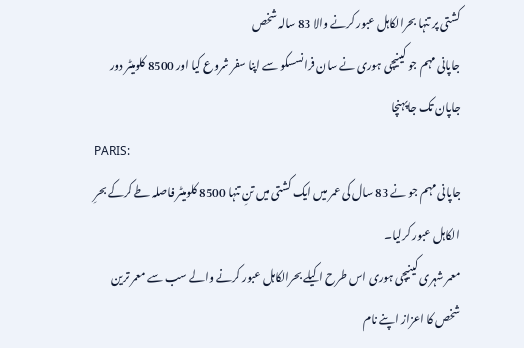کشتی پر تنہا بحرالکاہل عبور کرنے والا 83 سالہ شخص
جاپانی مہم جو کینیچی ہوری نے سان فرانسسکو سے اپنا سفر شروع کیا اور 8500 کلومیٹر دور جاپان تک جاپہنچا
PARIS:
جاپانی مہم جو نے 83 سال کی عمر میں ایک کشتی میں تنِ تنہا 8500 کلومیٹر فاصلہ طے کرکے بحرِ الکاہل عبور کرلیا۔
معمر شہری کینیچی ہوری اس طرح اکیلے بحرالکاہل عبور کرنے والے سب سے معمر ترین شخص کا اعزاز اپنے نام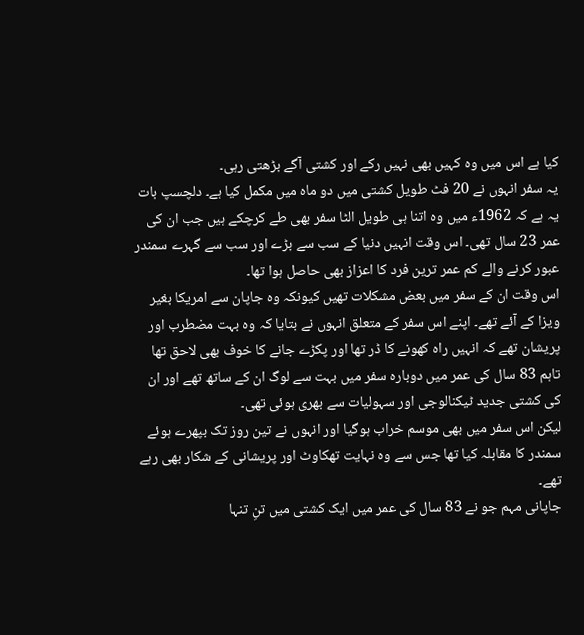کیا ہے اس میں وہ کہیں بھی نہیں رکے اور کشتی آگے بڑھتی رہی۔
یہ سفر انہوں نے 20 فٹ طویل کشتی میں دو ماہ میں مکمل کیا ہے۔ دلچسپ بات یہ ہے کہ 1962ء میں وہ اتنا ہی طویل الٹا سفر بھی طے کرچکے ہیں جب ان کی عمر 23 سال تھی۔ اس وقت انہیں دنیا کے سب سے بڑے اور سب سے گہرے سمندر عبور کرنے والے کم عمر ترین فرد کا اعزاز بھی حاصل ہوا تھا۔
اس وقت ان کے سفر میں بعض مشکلات تھیں کیونکہ وہ جاپان سے امریکا بغیر ویزا کے آئے تھے۔ اپنے اس سفر کے متعلق انہوں نے بتایا کہ وہ بہت مضطرب اور پریشان تھے کہ انہیں راہ کھونے کا ڈر تھا اور پکڑے جانے کا خوف بھی لاحق تھا تاہم 83 سال کی عمر میں دوبارہ سفر میں بہت سے لوگ ان کے ساتھ تھے اور ان کی کشتی جدید ٹیکنالوجی اور سہولیات سے بھری ہوئی تھی۔
لیکن اس سفر میں بھی موسم خراب ہوگیا اور انہوں نے تین روز تک بپھرے ہوئے سمندر کا مقابلہ کیا تھا جس سے وہ نہایت تھکاوٹ اور پریشانی کے شکار بھی رہے تھے۔
جاپانی مہم جو نے 83 سال کی عمر میں ایک کشتی میں تنِ تنہا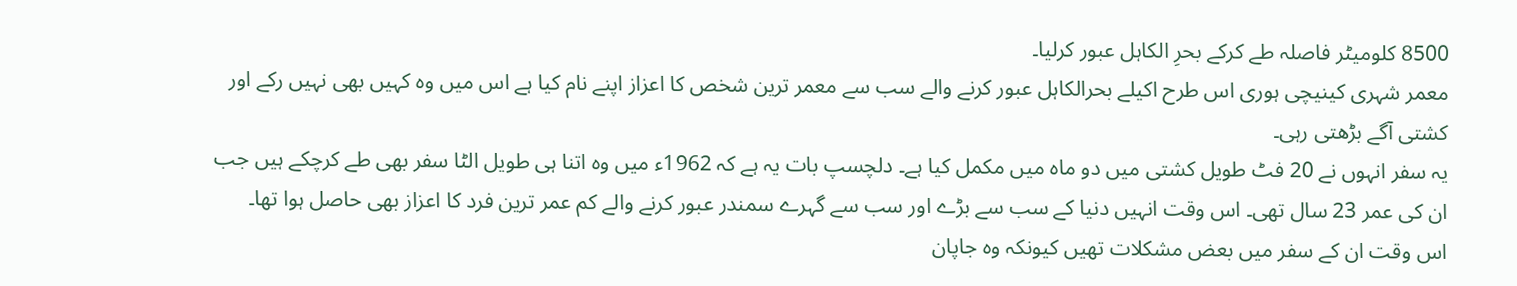8500 کلومیٹر فاصلہ طے کرکے بحرِ الکاہل عبور کرلیا۔
معمر شہری کینیچی ہوری اس طرح اکیلے بحرالکاہل عبور کرنے والے سب سے معمر ترین شخص کا اعزاز اپنے نام کیا ہے اس میں وہ کہیں بھی نہیں رکے اور کشتی آگے بڑھتی رہی۔
یہ سفر انہوں نے 20 فٹ طویل کشتی میں دو ماہ میں مکمل کیا ہے۔ دلچسپ بات یہ ہے کہ 1962ء میں وہ اتنا ہی طویل الٹا سفر بھی طے کرچکے ہیں جب ان کی عمر 23 سال تھی۔ اس وقت انہیں دنیا کے سب سے بڑے اور سب سے گہرے سمندر عبور کرنے والے کم عمر ترین فرد کا اعزاز بھی حاصل ہوا تھا۔
اس وقت ان کے سفر میں بعض مشکلات تھیں کیونکہ وہ جاپان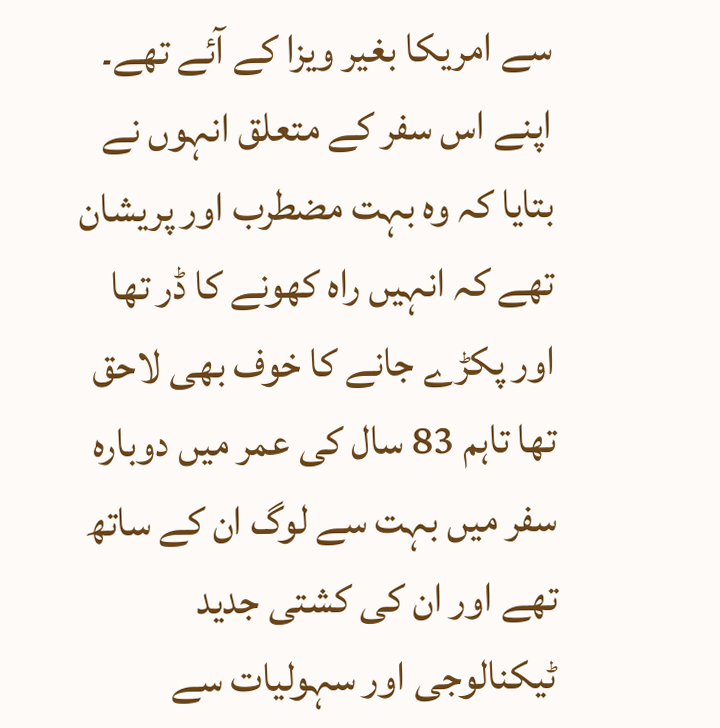سے امریکا بغیر ویزا کے آئے تھے۔ اپنے اس سفر کے متعلق انہوں نے بتایا کہ وہ بہت مضطرب اور پریشان تھے کہ انہیں راہ کھونے کا ڈر تھا اور پکڑے جانے کا خوف بھی لاحق تھا تاہم 83 سال کی عمر میں دوبارہ سفر میں بہت سے لوگ ان کے ساتھ تھے اور ان کی کشتی جدید ٹیکنالوجی اور سہولیات سے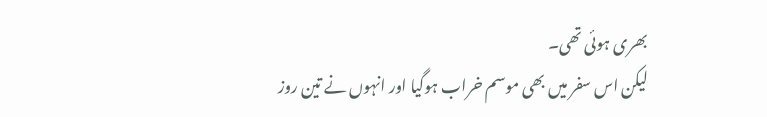بھری ہوئی تھی۔
لیکن اس سفر میں بھی موسم خراب ہوگیا اور انہوں نے تین روز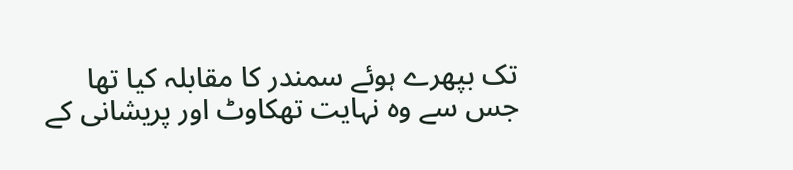تک بپھرے ہوئے سمندر کا مقابلہ کیا تھا جس سے وہ نہایت تھکاوٹ اور پریشانی کے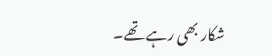شکار بھی رہے تھے۔